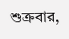শুক্রবার,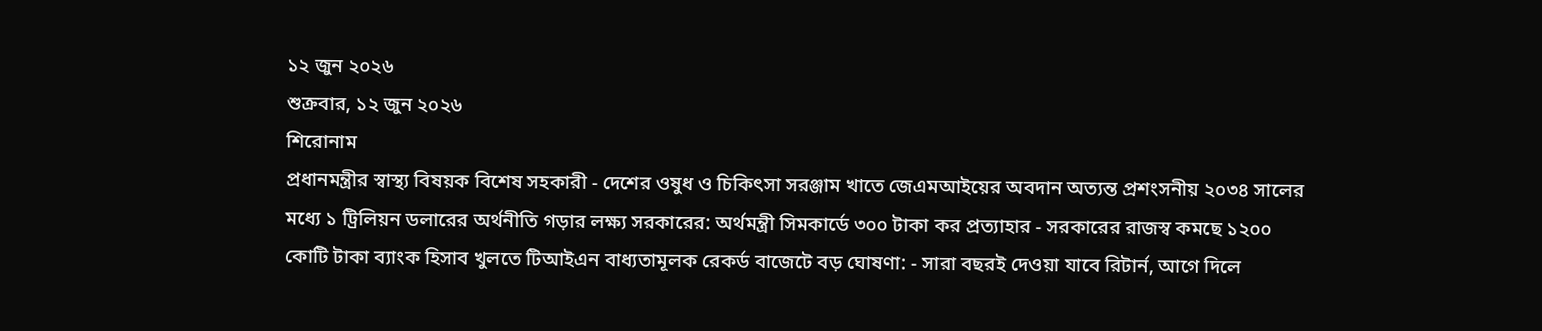১২ জুন ২০২৬
শুক্রবার, ১২ জুন ২০২৬
শিরোনাম
প্রধানমন্ত্রীর স্বাস্থ্য বিষয়ক বিশেষ সহকারী - দেশের ওষুধ ও চিকিৎসা সরঞ্জাম খাতে জেএমআইয়ের অবদান অত্যন্ত প্রশংসনীয় ২০৩৪ সালের মধ্যে ১ ট্রিলিয়ন ডলারের অর্থনীতি গড়ার লক্ষ্য সরকারের: অর্থমন্ত্রী সিমকার্ডে ৩০০ টাকা কর প্রত্যাহার - সরকারের রাজস্ব কমছে ১২০০ কোটি টাকা ব্যাংক হিসাব খুলতে টিআইএন বাধ্যতামূলক রেকর্ড বাজেটে বড় ঘোষণা: - সারা বছরই দেওয়া যাবে রিটার্ন, আগে দিলে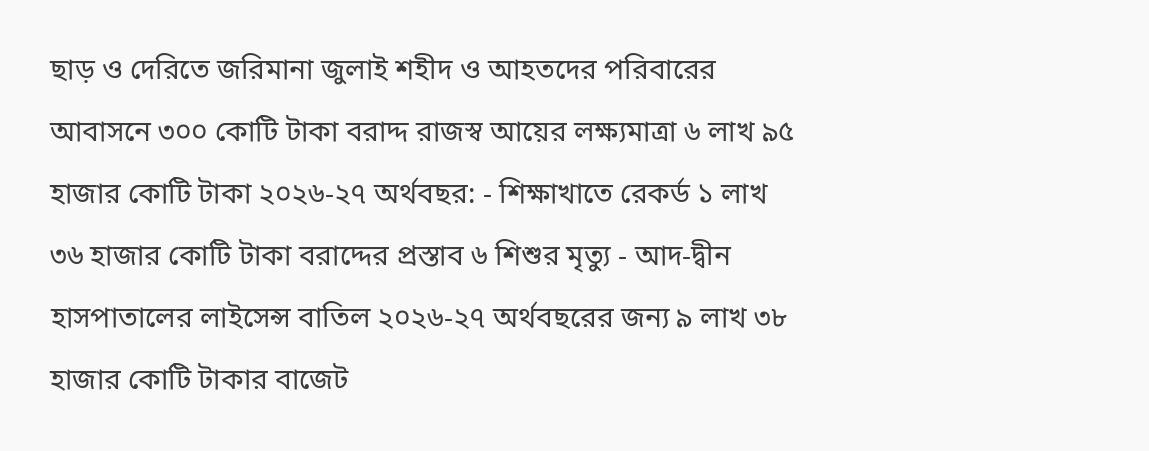ছাড় ও দেরিতে জরিমানা জুলাই শহীদ ও আহতদের পরিবারের আবাসনে ৩০০ কোটি টাকা বরাদ্দ রাজস্ব আয়ের লক্ষ্যমাত্রা ৬ লাখ ৯৫ হাজার কোটি টাকা ২০২৬-২৭ অর্থবছর: - শিক্ষাখাতে রেকর্ড ১ লাখ ৩৬ হাজার কোটি টাকা বরাদ্দের প্রস্তাব ৬ শিশুর মৃত্যু - আদ-দ্বীন হাসপাতালের লাইসেন্স বাতিল ২০২৬-২৭ অর্থবছরের জন্য ৯ লাখ ৩৮ হাজার কোটি টাকার বাজেট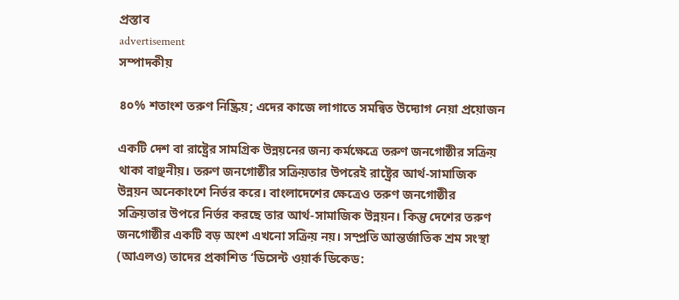প্রস্তাব
advertisement
সম্পাদকীয়

৪০% শতাংশ তরুণ নিষ্ক্রিয়; এদের কাজে লাগাতে সমন্বিত উদ্যোগ নেয়া প্রয়োজন

একটি দেশ বা রাষ্ট্রের সামগ্রিক উন্নয়নের জন্য কর্মক্ষেত্রে তরুণ জনগোষ্ঠীর সক্রিয় থাকা বাঞ্ছনীয়। তরুণ জনগোষ্ঠীর সক্রিয়তার উপরেই রাষ্ট্রের আর্থ-সামাজিক উন্নয়ন অনেকাংশে নির্ভর করে। বাংলাদেশের ক্ষেত্রেও তরুণ জনগোষ্ঠীর সক্রিয়তার উপরে নির্ভর করছে তার আর্থ-সামাজিক উন্নয়ন। কিন্তু দেশের তরুণ জনগোষ্ঠীর একটি বড় অংশ এখনো সক্রিয় নয়। সম্প্রতি আন্তর্জাতিক শ্রম সংস্থা (আএলও) তাদের প্রকাশিত ‘ডিসেন্ট ওয়ার্ক ডিকেড: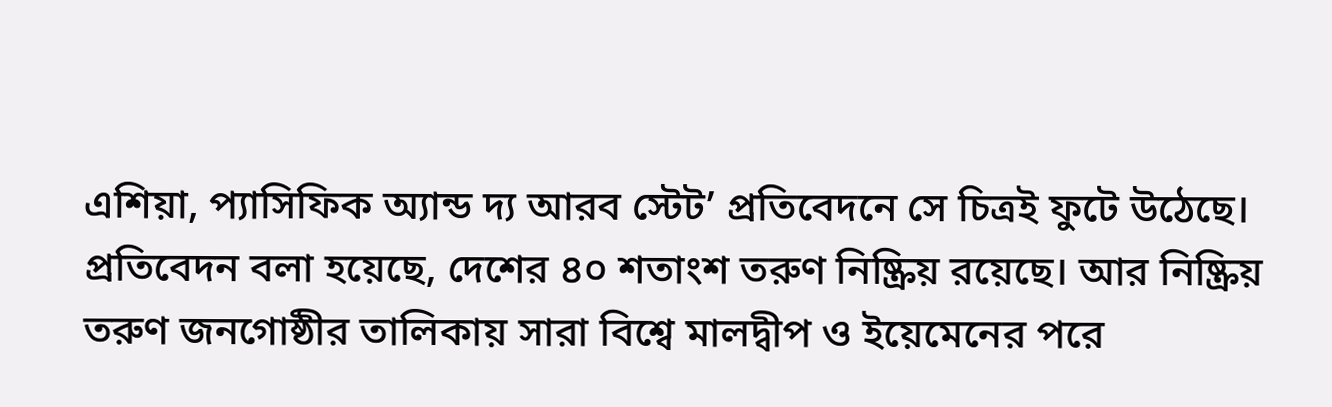এশিয়া, প্যাসিফিক অ্যান্ড দ্য আরব স্টেট’ প্রতিবেদনে সে চিত্রই ফুটে উঠেছে। প্রতিবেদন বলা হয়েছে, দেশের ৪০ শতাংশ তরুণ নিষ্ক্রিয় রয়েছে। আর নিষ্ক্রিয় তরুণ জনগোষ্ঠীর তালিকায় সারা বিশ্বে মালদ্বীপ ও ইয়েমেনের পরে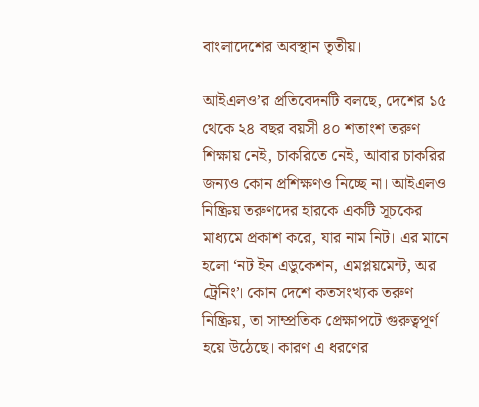বাংলাদেশের অবস্থান তৃতীয়।

আইএলও’র প্রতিবেদনটি বলছে, দেশের ১৫ থেকে ২৪ বছর বয়সী ৪০ শতাংশ তরুণ শিক্ষায় নেই, চাকরিতে নেই, আবার চাকরির জন্যও কোন প্রশিক্ষণও নিচ্ছে না। আইএলও নিষ্ক্রিয় তরুণদের হারকে একটি সূচকের মাধ্যমে প্রকাশ করে, যার নাম নিট। এর মানে হলো ‘নট ইন এডুকেশন, এমপ্লয়মেন্ট, অর ট্রেনিং’। কোন দেশে কতসংখ্যক তরুণ নিষ্ক্রিয়, তা সাম্প্রতিক প্রেক্ষাপটে গুরুত্বপূর্ণ হয়ে উঠেছে। কারণ এ ধরণের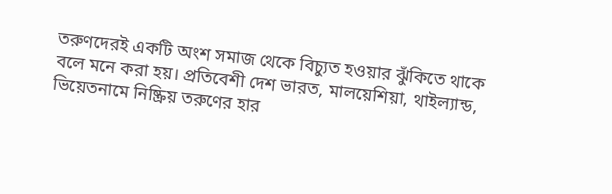তরুণদেরই একটি অংশ সমাজ থেকে বিচ্যুত হওয়ার ঝুঁকিতে থাকে বলে মনে করা হয়। প্রতিবেশী দেশ ভারত, মালয়েশিয়া, থাইল্যান্ড, ভিয়েতনামে নিষ্ক্রিয় তরুণের হার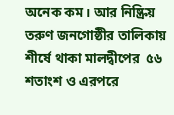অনেক কম। আর নিষ্ক্রিয় তরুণ জনগোষ্ঠীর তালিকায় শীর্ষে থাকা মালদ্বীপের  ৫৬ শতাংশ ও এরপরে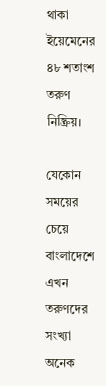থাকা ইয়েমেনের ৪৮ শতাংশ তরুণ নিষ্ক্রিয়।

যেকোন সময়ের চেয়ে বাংলাদেশে এখন তরুণদের সংখ্যা অনেক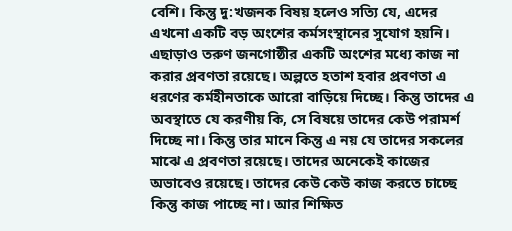বেশি। কিন্তু দু:খজনক বিষয় হলেও সত্যি যে, এদের এখনো একটি বড় অংশের কর্মসংস্থানের সুযোগ হয়নি। এছাড়াও তরুণ জনগোষ্ঠীর একটি অংশের মধ্যে কাজ না করার প্রবণতা রয়েছে। অল্পতে হতাশ হবার প্রবণতা এ ধরণের কর্মহীনতাকে আরো বাড়িয়ে দিচ্ছে। কিন্তু তাদের এ অবস্থাতে যে করণীয় কি, সে বিষয়ে তাদের কেউ পরামর্শ দিচ্ছে না। কিন্তু তার মানে কিন্তু এ নয় যে তাদের সকলের মাঝে এ প্রবণতা রয়েছে। তাদের অনেকেই কাজের অভাবেও রয়েছে। তাদের কেউ কেউ কাজ করতে চাচ্ছে কিন্তু কাজ পাচ্ছে না। আর শিক্ষিত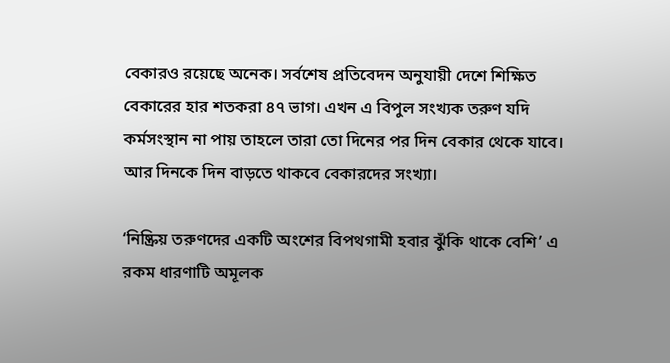বেকারও রয়েছে অনেক। সর্বশেষ প্রতিবেদন অনুযায়ী দেশে শিক্ষিত বেকারের হার শতকরা ৪৭ ভাগ। এখন এ বিপুল সংখ্যক তরুণ যদি কর্মসংস্থান না পায় তাহলে তারা তো দিনের পর দিন বেকার থেকে যাবে। আর দিনকে দিন বাড়তে থাকবে বেকারদের সংখ্যা।

‘নিষ্ক্রিয় তরুণদের একটি অংশের বিপথগামী হবার ঝুঁকি থাকে বেশি’ এ রকম ধারণাটি অমূলক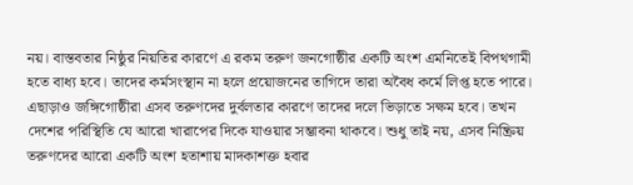নয়। বাস্তবতার নিষ্ঠুর নিয়তির কারণে এ রকম তরুণ জনগোষ্ঠীর একটি অংশ এমনিতেই বিপথগামী হতে বাধ্য হবে। তাদের কর্মসংস্থান না হলে প্রয়োজনের তাগিদে তারা অবৈধ কর্মে লিপ্ত হতে পারে। এছাড়াও জঙ্গিগোষ্ঠীরা এসব তরুণদের দুর্বলতার কারণে তাদের দলে ভিড়াতে সক্ষম হবে। তখন দেশের পরিস্থিতি যে আরো খারাপের দিকে যাওয়ার সম্ভাবনা থাকবে। শুধু তাই নয়, এসব নিষ্ক্রিয় তরুণদের আরো একটি অংশ হতাশায় মাদকাশক্ত হবার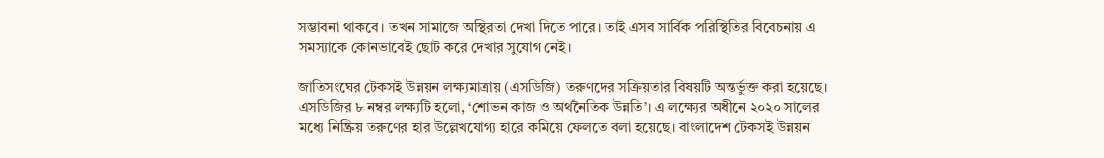সম্ভাবনা থাকবে। তখন সামাজে অস্থিরতা দেখা দিতে পারে। তাই এসব সার্বিক পরিস্থিতির বিবেচনায় এ সমস্যাকে কোনভাবেই ছোট করে দেখার সুযোগ নেই।

জাতিসংঘের টেকসই উন্নয়ন লক্ষ্যমাত্রায় (এসডিজি) তরুণদের সক্রিয়তার বিষয়টি অন্তর্ভুক্ত করা হয়েছে। এসডিজির ৮ নম্বর লক্ষ্যটি হলো, ‘শোভন কাজ ও অর্থনৈতিক উন্নতি’। এ লক্ষ্যের অধীনে ২০২০ সালের মধ্যে নিষ্ক্রিয় তরুণের হার উল্লেখযোগ্য হারে কমিয়ে ফেলতে বলা হয়েছে। বাংলাদেশ টেকসই উন্নয়ন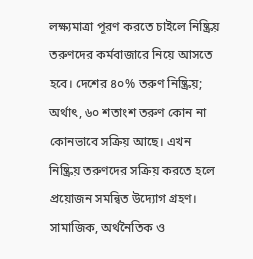লক্ষ্যমাত্রা পূরণ করতে চাইলে নিষ্ক্রিয় তরুণদের কর্মবাজারে নিয়ে আসতে হবে। দেশের ৪০% তরুণ নিষ্ক্রিয়; অর্থাৎ, ৬০ শতাংশ তরুণ কোন না কোনভাবে সক্রিয় আছে। এখন নিষ্ক্রিয় তরুণদের সক্রিয় করতে হলে প্রয়োজন সমন্বিত উদ্যোগ গ্রহণ। সামাজিক, অর্থনৈতিক ও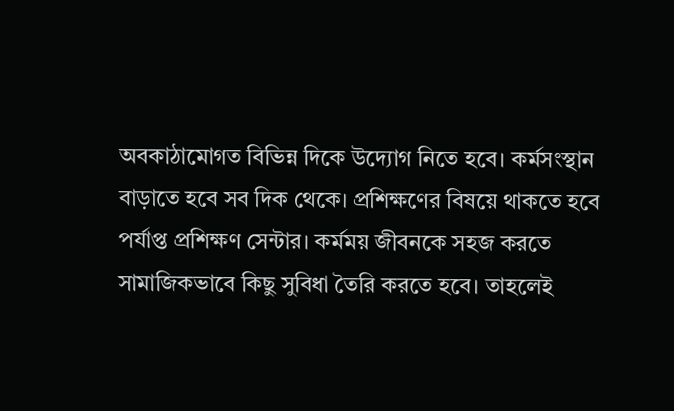অবকাঠামোগত বিভিন্ন দিকে উদ্যোগ নিতে হবে। কর্মসংস্থান বাড়াতে হবে সব দিক থেকে। প্রশিক্ষণের বিষয়ে থাকতে হবে পর্যাপ্ত প্রশিক্ষণ সেন্টার। কর্মময় জীবনকে সহজ করতে সামাজিকভাবে কিছু সুবিধা তৈরি করতে হবে। তাহলেই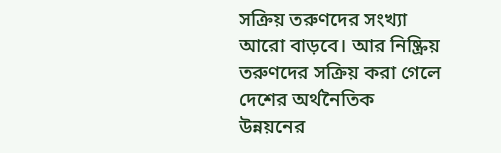সক্রিয় তরুণদের সংখ্যা আরো বাড়বে। আর নিষ্ক্রিয় তরুণদের সক্রিয় করা গেলে দেশের অর্থনৈতিক উন্নয়নের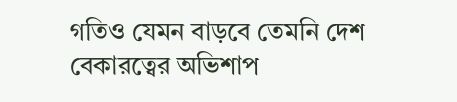গতিও যেমন বাড়বে তেমনি দেশ বেকারত্বের অভিশাপ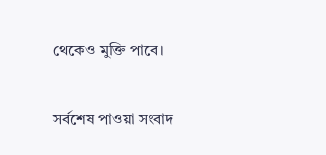থেকেও মুক্তি পাবে।


সর্বশেষ পাওয়া সংবাদ